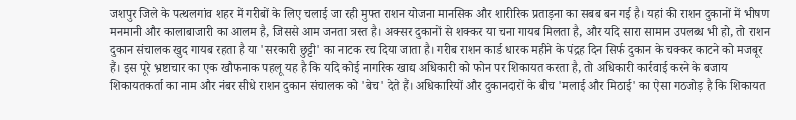जशपुर जिले के पत्थलगांव शहर में गरीबों के लिए चलाई जा रही मुफ्त राशन योजना मानसिक और शारीरिक प्रताड़ना का सबब बन गई है। यहां की राशन दुकानों में भीषण मनमानी और कालाबाजारी का आलम है, जिससे आम जनता त्रस्त है। अक्सर दुकानों से शक्कर या चना गायब मिलता है, और यदि सारा सामान उपलब्ध भी हो, तो राशन दुकान संचालक खुद गायब रहता है या 'सरकारी छुट्टी' का नाटक रच दिया जाता है। गरीब राशन कार्ड धारक महीने के पंद्रह दिन सिर्फ दुकान के चक्कर काटने को मजबूर हैं। इस पूरे भ्रष्टाचार का एक खौफनाक पहलू यह है कि यदि कोई नागरिक खाद्य अधिकारी को फोन पर शिकायत करता है, तो अधिकारी कार्रवाई करने के बजाय शिकायतकर्ता का नाम और नंबर सीधे राशन दुकान संचालक को 'बेच' देते हैं। अधिकारियों और दुकानदारों के बीच 'मलाई और मिठाई' का ऐसा गठजोड़ है कि शिकायत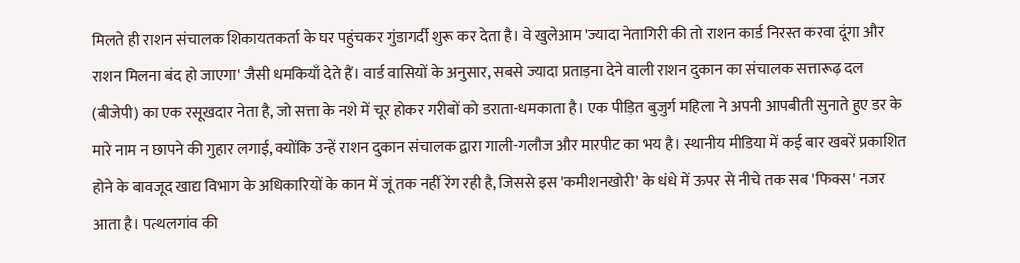मिलते ही राशन संचालक शिकायतकर्ता के घर पहुंचकर गुंडागर्दी शुरू कर देता है। वे खुलेआम 'ज्यादा नेतागिरी की तो राशन कार्ड निरस्त करवा दूंगा और राशन मिलना बंद हो जाएगा' जैसी धमकियाँ देते हैं। वार्ड वासियों के अनुसार, सबसे ज्यादा प्रताड़ना देने वाली राशन दुकान का संचालक सत्तारूढ़ दल (बीजेपी) का एक रसूखदार नेता है, जो सत्ता के नशे में चूर होकर गरीबों को डराता-धमकाता है। एक पीड़ित बुजुर्ग महिला ने अपनी आपबीती सुनाते हुए डर के मारे नाम न छापने की गुहार लगाई, क्योंकि उन्हें राशन दुकान संचालक द्वारा गाली-गलौज और मारपीट का भय है। स्थानीय मीडिया में कई बार खबरें प्रकाशित होने के बावजूद खाद्य विभाग के अधिकारियों के कान में जूं तक नहीं रेंग रही है, जिससे इस 'कमीशनखोरी' के धंधे में ऊपर से नीचे तक सब 'फिक्स' नजर आता है। पत्थलगांव की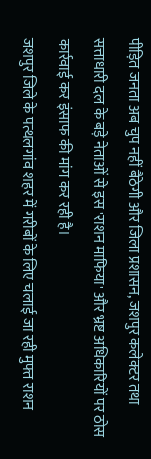पीड़ित जनता अब चुप नहीं बैठेगी और जिला प्रशासन, जशपुर कलेक्टर तथा सत्ताधारी दल के बड़े नेताओं से इस 'राशन माफिया' और भ्रष्ट अधिकारियों पर ठोस कार्रवाई कर इंसाफ की मांग कर रही है।
जशपुर जिले के पत्थलगांव शहर में गरीबों के लिए चलाई जा रही मुफ्त राशन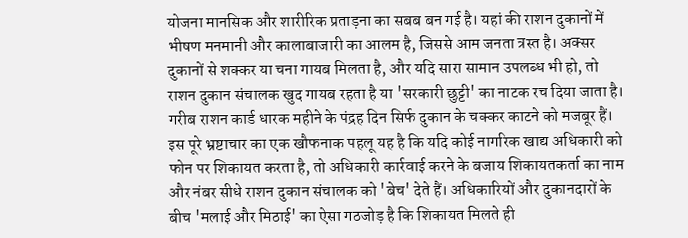योजना मानसिक और शारीरिक प्रताड़ना का सबब बन गई है। यहां की राशन दुकानों में भीषण मनमानी और कालाबाजारी का आलम है, जिससे आम जनता त्रस्त है। अक्सर दुकानों से शक्कर या चना गायब मिलता है, और यदि सारा सामान उपलब्ध भी हो, तो राशन दुकान संचालक खुद गायब रहता है या 'सरकारी छुट्टी' का नाटक रच दिया जाता है। गरीब राशन कार्ड धारक महीने के पंद्रह दिन सिर्फ दुकान के चक्कर काटने को मजबूर हैं। इस पूरे भ्रष्टाचार का एक खौफनाक पहलू यह है कि यदि कोई नागरिक खाद्य अधिकारी को फोन पर शिकायत करता है, तो अधिकारी कार्रवाई करने के बजाय शिकायतकर्ता का नाम और नंबर सीधे राशन दुकान संचालक को 'बेच' देते हैं। अधिकारियों और दुकानदारों के बीच 'मलाई और मिठाई' का ऐसा गठजोड़ है कि शिकायत मिलते ही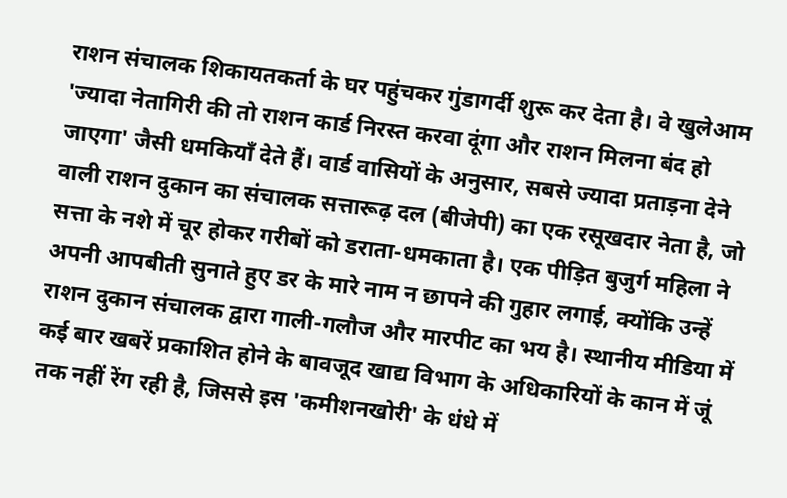राशन संचालक शिकायतकर्ता के घर पहुंचकर गुंडागर्दी शुरू कर देता है। वे खुलेआम 'ज्यादा नेतागिरी की तो राशन कार्ड निरस्त करवा दूंगा और राशन मिलना बंद हो जाएगा' जैसी धमकियाँ देते हैं। वार्ड वासियों के अनुसार, सबसे ज्यादा प्रताड़ना देने वाली राशन दुकान का संचालक सत्तारूढ़ दल (बीजेपी) का एक रसूखदार नेता है, जो सत्ता के नशे में चूर होकर गरीबों को डराता-धमकाता है। एक पीड़ित बुजुर्ग महिला ने अपनी आपबीती सुनाते हुए डर के मारे नाम न छापने की गुहार लगाई, क्योंकि उन्हें राशन दुकान संचालक द्वारा गाली-गलौज और मारपीट का भय है। स्थानीय मीडिया में कई बार खबरें प्रकाशित होने के बावजूद खाद्य विभाग के अधिकारियों के कान में जूं तक नहीं रेंग रही है, जिससे इस 'कमीशनखोरी' के धंधे में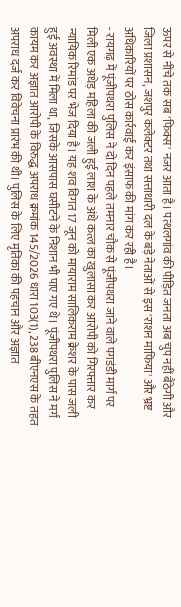ऊपर से नीचे तक सब 'फिक्स' नजर आता है। पत्थलगांव की पीड़ित जनता अब चुप नहीं बैठेगी और जिला प्रशासन, जशपुर कलेक्टर तथा सत्ताधारी दल के बड़े नेताओं से इस 'राशन माफिया' और भ्रष्ट अधिकारियों पर ठोस कार्रवाई कर इंसाफ की मांग कर रही है।
- रायगढ़ में पूंजीपथरा पुलिस ने दो दिन पहले तमनार चौक से पूंजीपथरा जाने वाले पगडंडी मार्ग पर मिली एक अधेड़ महिला की जली हुई लाश के अंधे कत्ल का खुलासा कर आरोपी को गिरफ्तार कर न्यायिक रिमांड पर भेज दिया है। यह शव विगत 17 जून को मायाराम सालिकराम क्रेशर के पास जली हुई अवस्था में मिला था, जिसके आसपास घसीटने के निशान भी पाए गए थे। पूंजीपथरा पुलिस ने मर्ग कायम कर अज्ञात आरोपी के विरुद्ध अपराध क्रमांक 145/2026 धारा 103(1), 238 बीएनएस के तहत अपराध दर्ज कर विवेचना प्रारंभ की थी। पुलिस के लिए मृतिका की पहचान और अज्ञात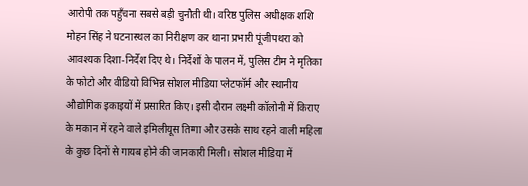आरोपी तक पहुँचना सबसे बड़ी चुनौती थी। वरिष्ठ पुलिस अधीक्षक शशि मोहन सिंह ने घटनास्थल का निरीक्षण कर थाना प्रभारी पूंजीपथरा को आवश्यक दिशा-निर्देश दिए थे। निर्देशों के पालन में, पुलिस टीम ने मृतिका के फोटो और वीडियो विभिन्न सोशल मीडिया प्लेटफॉर्म और स्थानीय औद्योगिक इकाइयों में प्रसारित किए। इसी दौरान लक्ष्मी कॉलोनी में किराए के मकान में रहने वाले इमिलीयूस तिग्गा और उसके साथ रहने वाली महिला के कुछ दिनों से गायब होने की जानकारी मिली। सोशल मीडिया में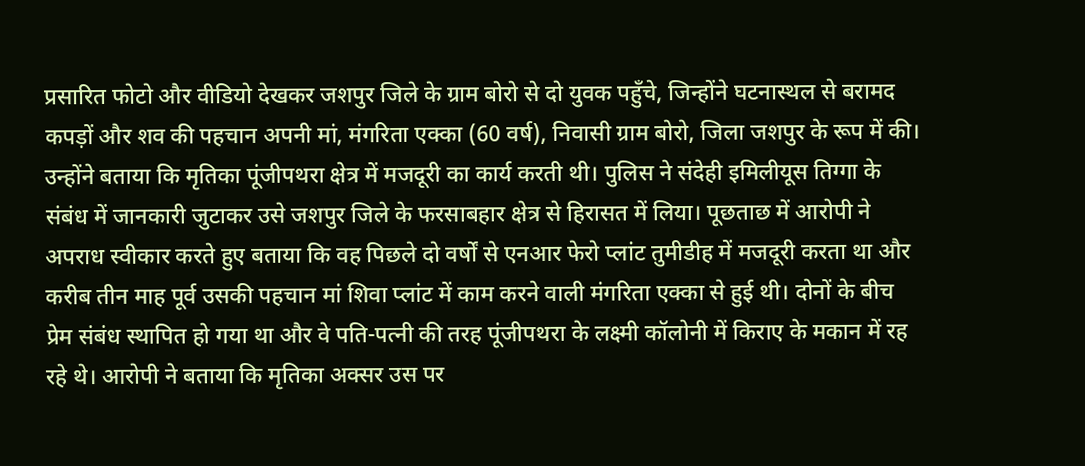प्रसारित फोटो और वीडियो देखकर जशपुर जिले के ग्राम बोरो से दो युवक पहुँचे, जिन्होंने घटनास्थल से बरामद कपड़ों और शव की पहचान अपनी मां, मंगरिता एक्का (60 वर्ष), निवासी ग्राम बोरो, जिला जशपुर के रूप में की। उन्होंने बताया कि मृतिका पूंजीपथरा क्षेत्र में मजदूरी का कार्य करती थी। पुलिस ने संदेही इमिलीयूस तिग्गा के संबंध में जानकारी जुटाकर उसे जशपुर जिले के फरसाबहार क्षेत्र से हिरासत में लिया। पूछताछ में आरोपी ने अपराध स्वीकार करते हुए बताया कि वह पिछले दो वर्षों से एनआर फेरो प्लांट तुमीडीह में मजदूरी करता था और करीब तीन माह पूर्व उसकी पहचान मां शिवा प्लांट में काम करने वाली मंगरिता एक्का से हुई थी। दोनों के बीच प्रेम संबंध स्थापित हो गया था और वे पति-पत्नी की तरह पूंजीपथरा के लक्ष्मी कॉलोनी में किराए के मकान में रह रहे थे। आरोपी ने बताया कि मृतिका अक्सर उस पर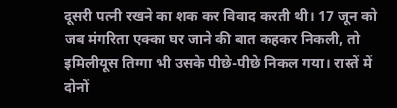दूसरी पत्नी रखने का शक कर विवाद करती थी। 17 जून को जब मंगरिता एक्का घर जाने की बात कहकर निकली, तो इमिलीयूस तिग्गा भी उसके पीछे-पीछे निकल गया। रास्तें में दोनों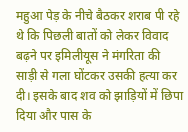महुआ पेड़ के नीचे बैठकर शराब पी रहे थे कि पिछली बातों को लेकर विवाद बढ़ने पर इमिलीयूस ने मंगरिता की साड़ी से गला घोंटकर उसकी हत्या कर दी। इसके बाद शव को झाड़ियों में छिपा दिया और पास के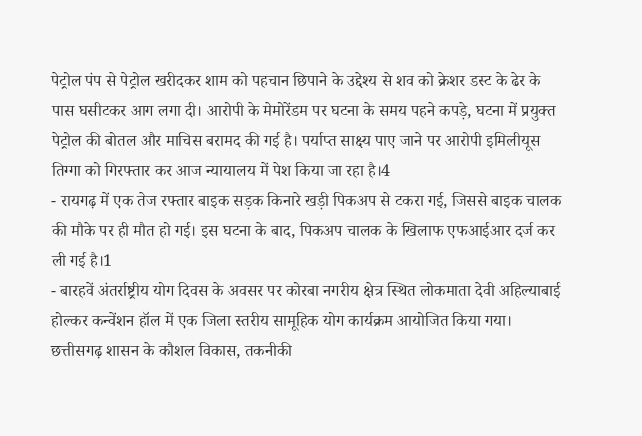पेट्रोल पंप से पेट्रोल खरीदकर शाम को पहचान छिपाने के उद्देश्य से शव को क्रेशर डस्ट के ढेर के पास घसीटकर आग लगा दी। आरोपी के मेमोरेंडम पर घटना के समय पहने कपड़े, घटना में प्रयुक्त पेट्रोल की बोतल और माचिस बरामद की गई है। पर्याप्त साक्ष्य पाए जाने पर आरोपी इमिलीयूस तिग्गा को गिरफ्तार कर आज न्यायालय में पेश किया जा रहा है।4
- रायगढ़ में एक तेज रफ्तार बाइक सड़क किनारे खड़ी पिकअप से टकरा गई, जिससे बाइक चालक की मौके पर ही मौत हो गई। इस घटना के बाद, पिकअप चालक के खिलाफ एफआईआर दर्ज कर ली गई है।1
- बारहवें अंतर्राष्ट्रीय योग दिवस के अवसर पर कोरबा नगरीय क्षेत्र स्थित लोकमाता देवी अहिल्याबाई होल्कर कन्वेंशन हॉल में एक जिला स्तरीय सामूहिक योग कार्यक्रम आयोजित किया गया। छत्तीसगढ़ शासन के कौशल विकास, तकनीकी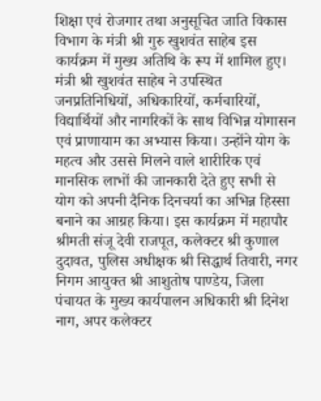शिक्षा एवं रोजगार तथा अनुसूचित जाति विकास विभाग के मंत्री श्री गुरु खुशवंत साहेब इस कार्यक्रम में मुख्य अतिथि के रूप में शामिल हुए। मंत्री श्री खुशवंत साहेब ने उपस्थित जनप्रतिनिधियों, अधिकारियों, कर्मचारियों, विद्यार्थियों और नागरिकों के साथ विभिन्न योगासन एवं प्राणायाम का अभ्यास किया। उन्होंने योग के महत्व और उससे मिलने वाले शारीरिक एवं मानसिक लाभों की जानकारी देते हुए सभी से योग को अपनी दैनिक दिनचर्या का अभिन्न हिस्सा बनाने का आग्रह किया। इस कार्यक्रम में महापौर श्रीमती संजू देवी राजपूत, कलेक्टर श्री कुणाल दुदावत, पुलिस अधीक्षक श्री सिद्धार्थ तिवारी, नगर निगम आयुक्त श्री आशुतोष पाण्डेय, जिला पंचायत के मुख्य कार्यपालन अधिकारी श्री दिनेश नाग, अपर कलेक्टर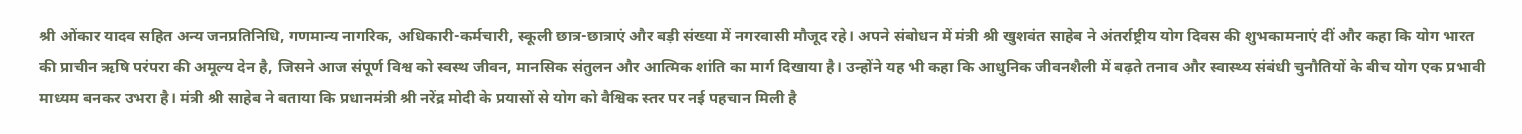श्री ओंकार यादव सहित अन्य जनप्रतिनिधि, गणमान्य नागरिक, अधिकारी-कर्मचारी, स्कूली छात्र-छात्राएं और बड़ी संख्या में नगरवासी मौजूद रहे। अपने संबोधन में मंत्री श्री खुशवंत साहेब ने अंतर्राष्ट्रीय योग दिवस की शुभकामनाएं दीं और कहा कि योग भारत की प्राचीन ऋषि परंपरा की अमूल्य देन है, जिसने आज संपूर्ण विश्व को स्वस्थ जीवन, मानसिक संतुलन और आत्मिक शांति का मार्ग दिखाया है। उन्होंने यह भी कहा कि आधुनिक जीवनशैली में बढ़ते तनाव और स्वास्थ्य संबंधी चुनौतियों के बीच योग एक प्रभावी माध्यम बनकर उभरा है। मंत्री श्री साहेब ने बताया कि प्रधानमंत्री श्री नरेंद्र मोदी के प्रयासों से योग को वैश्विक स्तर पर नई पहचान मिली है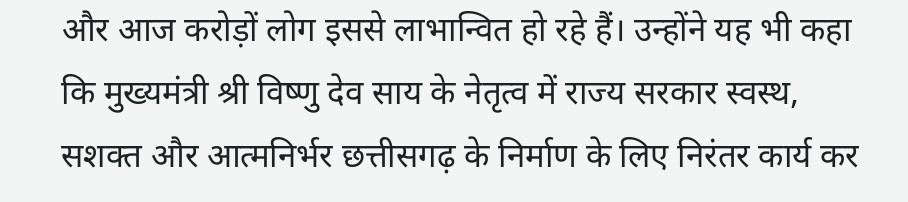और आज करोड़ों लोग इससे लाभान्वित हो रहे हैं। उन्होंने यह भी कहा कि मुख्यमंत्री श्री विष्णु देव साय के नेतृत्व में राज्य सरकार स्वस्थ, सशक्त और आत्मनिर्भर छत्तीसगढ़ के निर्माण के लिए निरंतर कार्य कर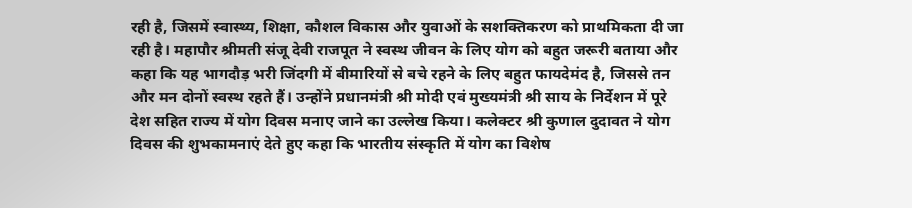रही है, जिसमें स्वास्थ्य, शिक्षा, कौशल विकास और युवाओं के सशक्तिकरण को प्राथमिकता दी जा रही है। महापौर श्रीमती संजू देवी राजपूत ने स्वस्थ जीवन के लिए योग को बहुत जरूरी बताया और कहा कि यह भागदौड़ भरी जिंदगी में बीमारियों से बचे रहने के लिए बहुत फायदेमंद है, जिससे तन और मन दोनों स्वस्थ रहते हैं। उन्होंने प्रधानमंत्री श्री मोदी एवं मुख्यमंत्री श्री साय के निर्देशन में पूरे देश सहित राज्य में योग दिवस मनाए जाने का उल्लेख किया। कलेक्टर श्री कुणाल दुदावत ने योग दिवस की शुभकामनाएं देते हुए कहा कि भारतीय संस्कृति में योग का विशेष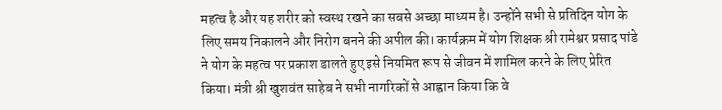महत्व है और यह शरीर को स्वस्थ रखने का सबसे अच्छा माध्यम है। उन्होंने सभी से प्रतिदिन योग के लिए समय निकालने और निरोग बनने की अपील की। कार्यक्रम में योग शिक्षक श्री रामेश्वर प्रसाद पांडे ने योग के महत्व पर प्रकाश डालते हुए इसे नियमित रूप से जीवन में शामिल करने के लिए प्रेरित किया। मंत्री श्री खुशवंत साहेब ने सभी नागरिकों से आह्वान किया कि वे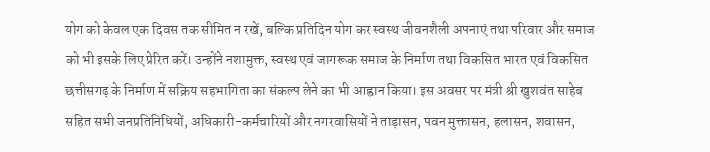योग को केवल एक दिवस तक सीमित न रखें, बल्कि प्रतिदिन योग कर स्वस्थ जीवनशैली अपनाएं तथा परिवार और समाज को भी इसके लिए प्रेरित करें। उन्होंने नशामुक्त, स्वस्थ एवं जागरूक समाज के निर्माण तथा विकसित भारत एवं विकसित छत्तीसगढ़ के निर्माण में सक्रिय सहभागिता का संकल्प लेने का भी आह्वान किया। इस अवसर पर मंत्री श्री खुशवंत साहेब सहित सभी जनप्रतिनिधियों, अधिकारी-कर्मचारियों और नगरवासियों ने ताड़ासन, पवन मुक्तासन, हलासन, शवासन,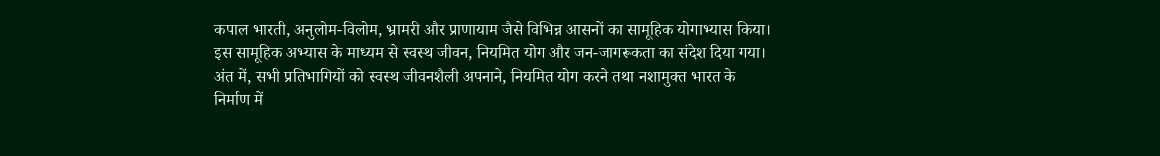कपाल भारती, अनुलोम-विलोम, भ्रामरी और प्राणायाम जैसे विभिन्न आसनों का सामूहिक योगाभ्यास किया। इस सामूहिक अभ्यास के माध्यम से स्वस्थ जीवन, नियमित योग और जन-जागरूकता का संदेश दिया गया। अंत में, सभी प्रतिभागियों को स्वस्थ जीवनशैली अपनाने, नियमित योग करने तथा नशामुक्त भारत के निर्माण में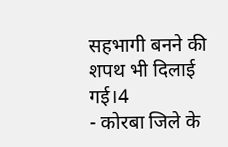सहभागी बनने की शपथ भी दिलाई गई।4
- कोरबा जिले के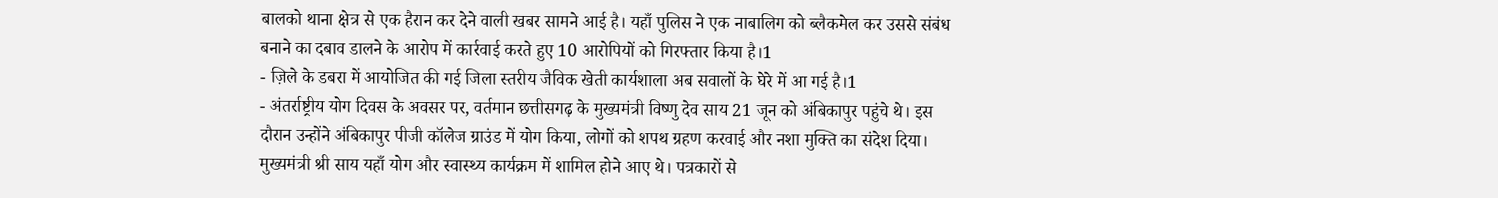बालको थाना क्षेत्र से एक हैरान कर देने वाली खबर सामने आई है। यहाँ पुलिस ने एक नाबालिग को ब्लैकमेल कर उससे संबंध बनाने का दबाव डालने के आरोप में कार्रवाई करते हुए 10 आरोपियों को गिरफ्तार किया है।1
- ज़िले के डबरा में आयोजित की गई जिला स्तरीय जैविक खेती कार्यशाला अब सवालों के घेरे में आ गई है।1
- अंतर्राष्ट्रीय योग दिवस के अवसर पर, वर्तमान छत्तीसगढ़ के मुख्यमंत्री विष्णु देव साय 21 जून को अंबिकापुर पहुंचे थे। इस दौरान उन्होंने अंबिकापुर पीजी कॉलेज ग्राउंड में योग किया, लोगों को शपथ ग्रहण करवाई और नशा मुक्ति का संदेश दिया। मुख्यमंत्री श्री साय यहाँ योग और स्वास्थ्य कार्यक्रम में शामिल होने आए थे। पत्रकारों से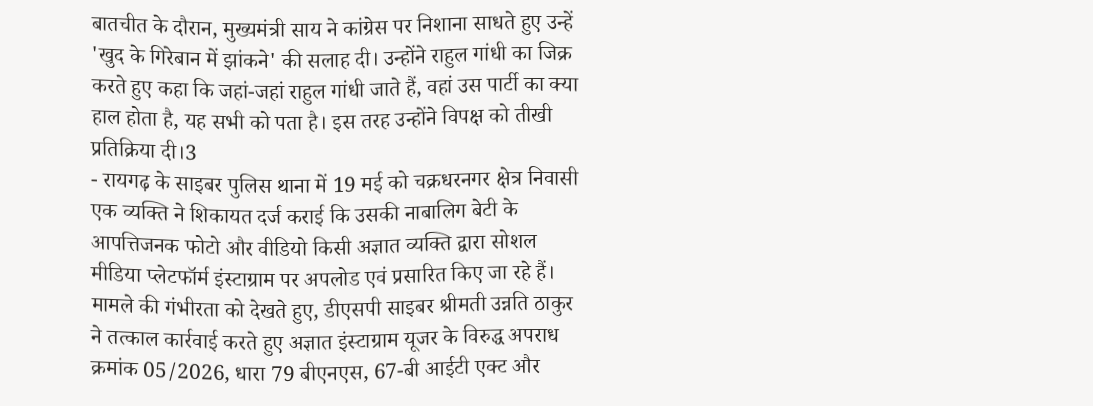बातचीत के दौरान, मुख्यमंत्री साय ने कांग्रेस पर निशाना साधते हुए उन्हें 'खुद के गिरेबान में झांकने' की सलाह दी। उन्होंने राहुल गांधी का जिक्र करते हुए कहा कि जहां-जहां राहुल गांधी जाते हैं, वहां उस पार्टी का क्या हाल होता है, यह सभी को पता है। इस तरह उन्होंने विपक्ष को तीखी प्रतिक्रिया दी।3
- रायगढ़ के साइबर पुलिस थाना में 19 मई को चक्रधरनगर क्षेत्र निवासी एक व्यक्ति ने शिकायत दर्ज कराई कि उसकी नाबालिग बेटी के आपत्तिजनक फोटो और वीडियो किसी अज्ञात व्यक्ति द्वारा सोशल मीडिया प्लेटफॉर्म इंस्टाग्राम पर अपलोड एवं प्रसारित किए जा रहे हैं। मामले की गंभीरता को देखते हुए, डीएसपी साइबर श्रीमती उन्नति ठाकुर ने तत्काल कार्रवाई करते हुए अज्ञात इंस्टाग्राम यूजर के विरुद्ध अपराध क्रमांक 05/2026, धारा 79 बीएनएस, 67-बी आईटी एक्ट और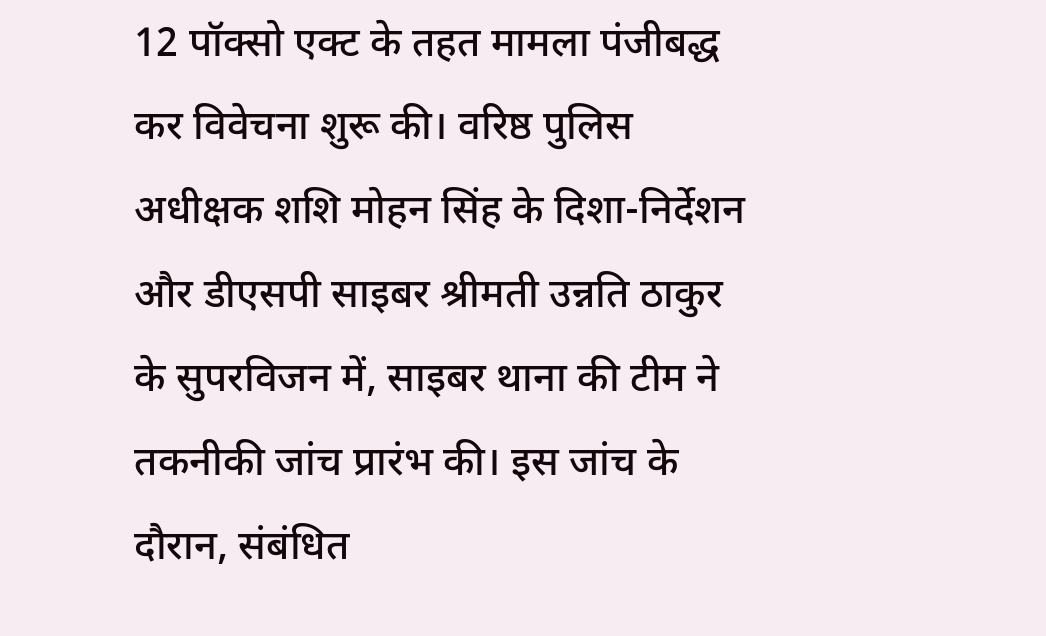12 पॉक्सो एक्ट के तहत मामला पंजीबद्ध कर विवेचना शुरू की। वरिष्ठ पुलिस अधीक्षक शशि मोहन सिंह के दिशा-निर्देशन और डीएसपी साइबर श्रीमती उन्नति ठाकुर के सुपरविजन में, साइबर थाना की टीम ने तकनीकी जांच प्रारंभ की। इस जांच के दौरान, संबंधित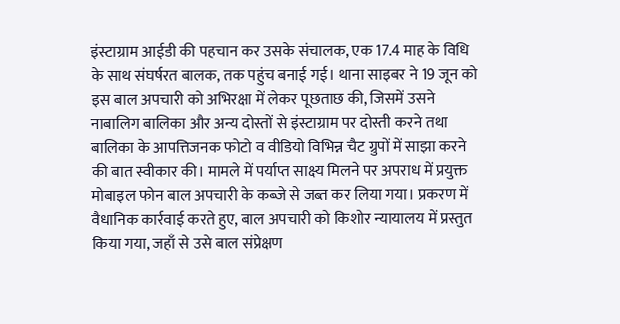इंस्टाग्राम आईडी की पहचान कर उसके संचालक, एक 17.4 माह के विधि के साथ संघर्षरत बालक, तक पहुंच बनाई गई। थाना साइबर ने 19 जून को इस बाल अपचारी को अभिरक्षा में लेकर पूछताछ की, जिसमें उसने नाबालिग बालिका और अन्य दोस्तों से इंस्टाग्राम पर दोस्ती करने तथा बालिका के आपत्तिजनक फोटो व वीडियो विभिन्न चैट ग्रुपों में साझा करने की बात स्वीकार की। मामले में पर्याप्त साक्ष्य मिलने पर अपराध में प्रयुक्त मोबाइल फोन बाल अपचारी के कब्जे से जब्त कर लिया गया। प्रकरण में वैधानिक कार्रवाई करते हुए, बाल अपचारी को किशोर न्यायालय में प्रस्तुत किया गया, जहाँ से उसे बाल संप्रेक्षण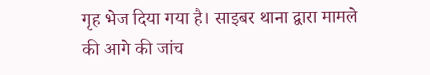गृह भेज दिया गया है। साइबर थाना द्वारा मामले की आगे की जांच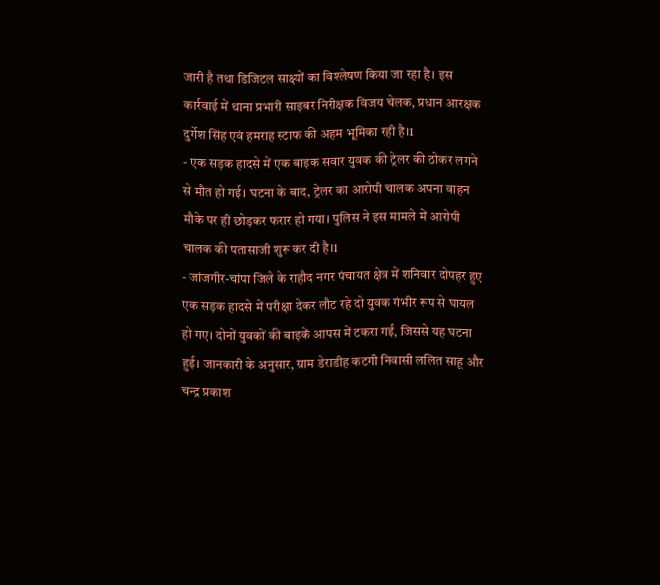जारी है तथा डिजिटल साक्ष्यों का विश्लेषण किया जा रहा है। इस कार्रवाई में थाना प्रभारी साइबर निरीक्षक विजय चेलक, प्रधान आरक्षक दुर्गेश सिंह एवं हमराह स्टाफ की अहम भूमिका रही है।1
- एक सड़क हादसे में एक बाइक सवार युवक की ट्रेलर की ठोकर लगने से मौत हो गई। घटना के बाद, ट्रेलर का आरोपी चालक अपना वाहन मौके पर ही छोड़कर फरार हो गया। पुलिस ने इस मामले में आरोपी चालक की पतासाजी शुरू कर दी है।1
- जांजगीर-चांपा जिले के राहौद नगर पंचायत क्षेत्र में शनिवार दोपहर हुए एक सड़क हादसे में परीक्षा देकर लौट रहे दो युवक गंभीर रूप से घायल हो गए। दोनों युवकों की बाइकें आपस में टकरा गईं, जिससे यह घटना हुई। जानकारी के अनुसार, ग्राम डेराडीह कटगी निवासी ललित साहू और चन्द्र प्रकाश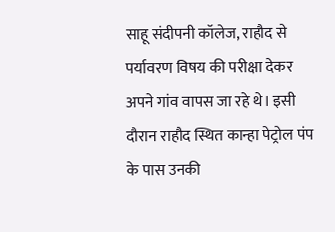साहू संदीपनी कॉलेज, राहौद से पर्यावरण विषय की परीक्षा देकर अपने गांव वापस जा रहे थे। इसी दौरान राहौद स्थित कान्हा पेट्रोल पंप के पास उनकी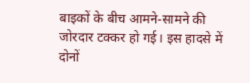बाइकों के बीच आमने-सामने की जोरदार टक्कर हो गई। इस हादसे में दोनों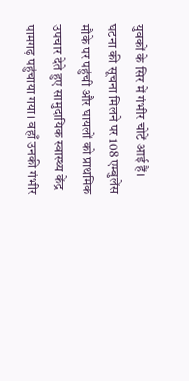युवकों के सिर में गंभीर चोटें आई हैं। घटना की सूचना मिलने पर 108 एम्बुलेंस मौके पर पहुंची और घायलों को प्राथमिक उपचार देते हुए सामुदायिक स्वास्थ्य केंद्र पामगढ़ पहुंचाया गया। वहाँ उनकी गंभीर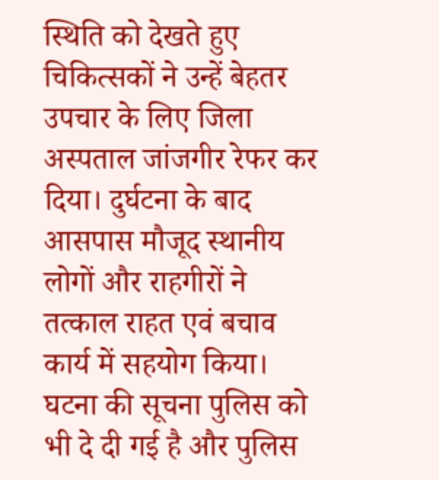स्थिति को देखते हुए चिकित्सकों ने उन्हें बेहतर उपचार के लिए जिला अस्पताल जांजगीर रेफर कर दिया। दुर्घटना के बाद आसपास मौजूद स्थानीय लोगों और राहगीरों ने तत्काल राहत एवं बचाव कार्य में सहयोग किया। घटना की सूचना पुलिस को भी दे दी गई है और पुलिस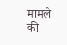मामले की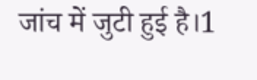जांच में जुटी हुई है।1